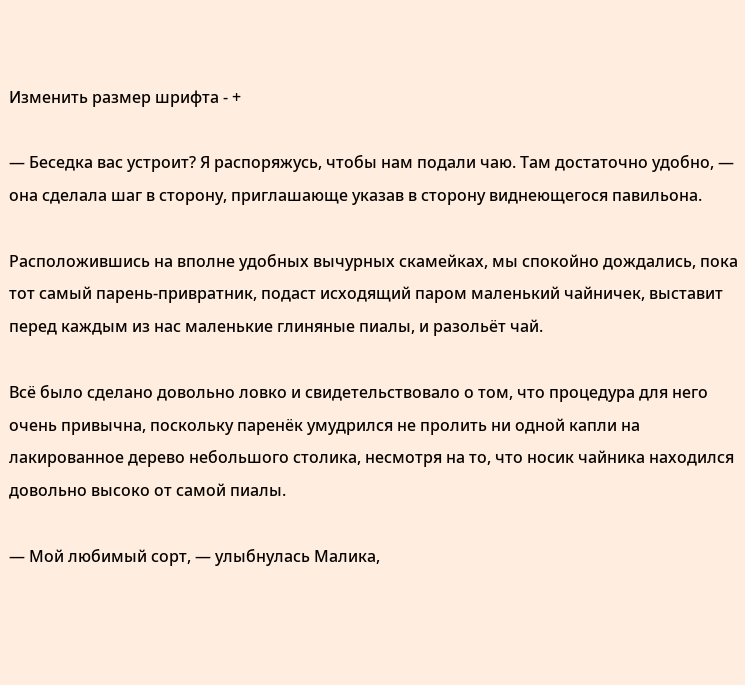Изменить размер шрифта - +

— Беседка вас устроит? Я распоряжусь, чтобы нам подали чаю. Там достаточно удобно, — она сделала шаг в сторону, приглашающе указав в сторону виднеющегося павильона.

Расположившись на вполне удобных вычурных скамейках, мы спокойно дождались, пока тот самый парень-привратник, подаст исходящий паром маленький чайничек, выставит перед каждым из нас маленькие глиняные пиалы, и разольёт чай.

Всё было сделано довольно ловко и свидетельствовало о том, что процедура для него очень привычна, поскольку паренёк умудрился не пролить ни одной капли на лакированное дерево небольшого столика, несмотря на то, что носик чайника находился довольно высоко от самой пиалы.

— Мой любимый сорт, — улыбнулась Малика,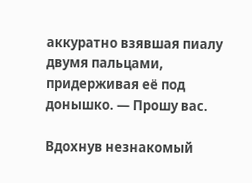аккуратно взявшая пиалу двумя пальцами, придерживая её под донышко. — Прошу вас.

Вдохнув незнакомый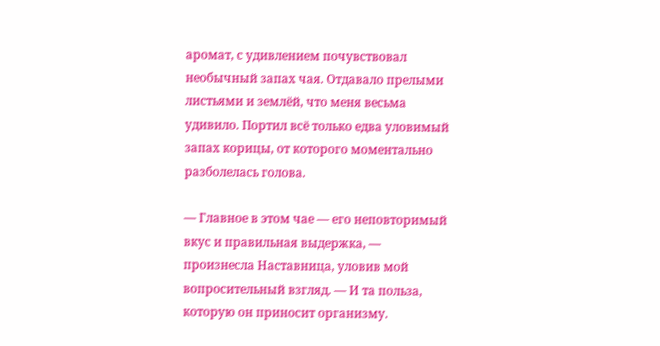аромат, с удивлением почувствовал необычный запах чая. Отдавало прелыми листьями и землёй, что меня весьма удивило. Портил всё только едва уловимый запах корицы, от которого моментально разболелась голова.

— Главное в этом чае — его неповторимый вкус и правильная выдержка, — произнесла Наставница, уловив мой вопросительный взгляд. — И та польза, которую он приносит организму.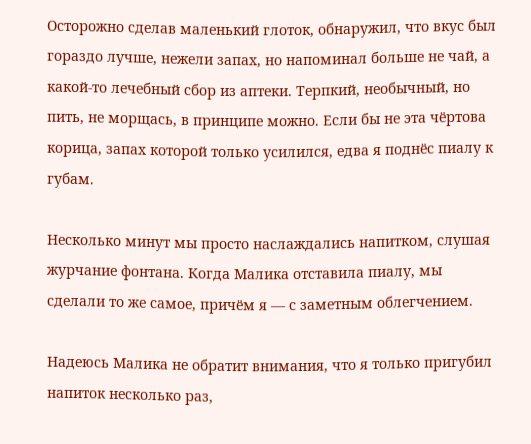Осторожно сделав маленький глоток, обнаружил, что вкус был гораздо лучше, нежели запах, но напоминал больше не чай, а какой-то лечебный сбор из аптеки. Терпкий, необычный, но пить, не морщась, в принципе можно. Если бы не эта чёртова корица, запах которой только усилился, едва я поднёс пиалу к губам.

Несколько минут мы просто наслаждались напитком, слушая журчание фонтана. Когда Малика отставила пиалу, мы сделали то же самое, причём я — с заметным облегчением.

Надеюсь Малика не обратит внимания, что я только пригубил напиток несколько раз,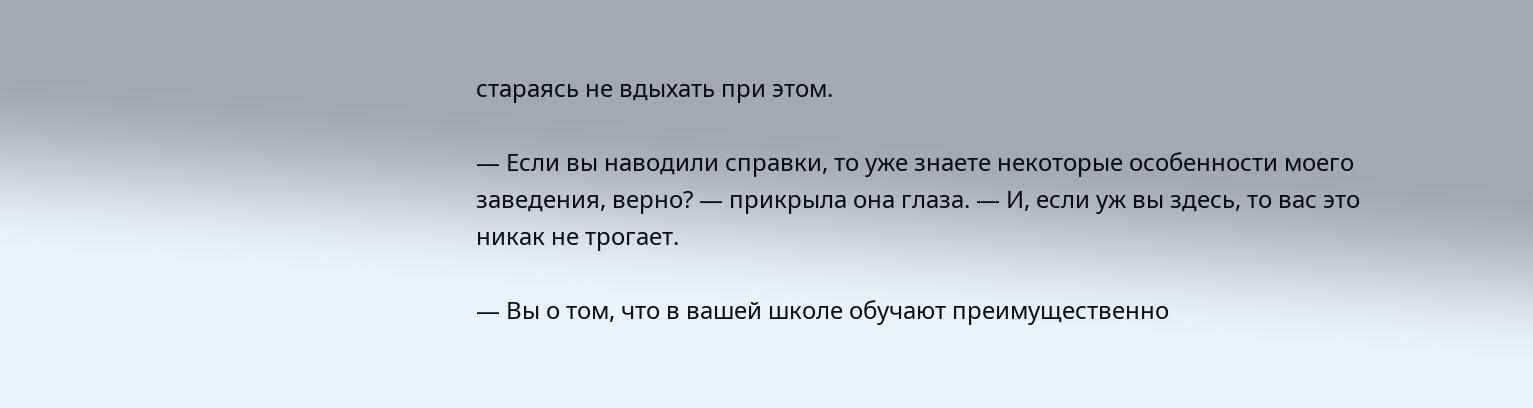стараясь не вдыхать при этом.

— Если вы наводили справки, то уже знаете некоторые особенности моего заведения, верно? — прикрыла она глаза. — И, если уж вы здесь, то вас это никак не трогает.

— Вы о том, что в вашей школе обучают преимущественно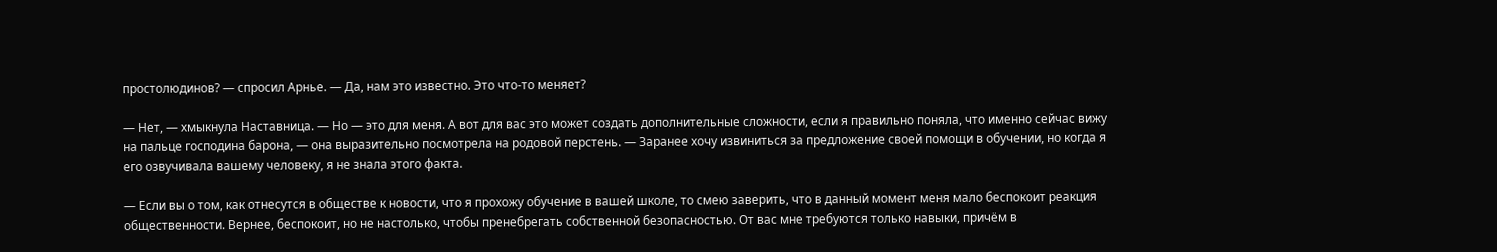простолюдинов? — спросил Арнье. — Да, нам это известно. Это что-то меняет?

— Нет, — хмыкнула Наставница. — Но — это для меня. А вот для вас это может создать дополнительные сложности, если я правильно поняла, что именно сейчас вижу на пальце господина барона, — она выразительно посмотрела на родовой перстень. — Заранее хочу извиниться за предложение своей помощи в обучении, но когда я его озвучивала вашему человеку, я не знала этого факта.

— Если вы о том, как отнесутся в обществе к новости, что я прохожу обучение в вашей школе, то смею заверить, что в данный момент меня мало беспокоит реакция общественности. Вернее, беспокоит, но не настолько, чтобы пренебрегать собственной безопасностью. От вас мне требуются только навыки, причём в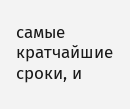самые кратчайшие сроки, и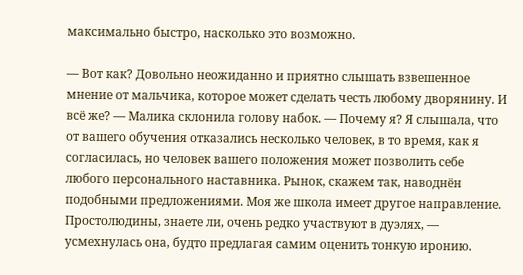максимально быстро, насколько это возможно.

— Вот как? Довольно неожиданно и приятно слышать взвешенное мнение от мальчика, которое может сделать честь любому дворянину. И всё же? — Малика склонила голову набок. — Почему я? Я слышала, что от вашего обучения отказались несколько человек, в то время, как я согласилась, но человек вашего положения может позволить себе любого персонального наставника. Рынок, скажем так, наводнён подобными предложениями. Моя же школа имеет другое направление. Простолюдины, знаете ли, очень редко участвуют в дуэлях, — усмехнулась она, будто предлагая самим оценить тонкую иронию.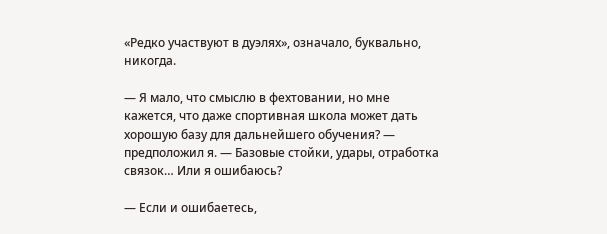«Редко участвуют в дуэлях», означало, буквально, никогда.

— Я мало, что смыслю в фехтовании, но мне кажется, что даже спортивная школа может дать хорошую базу для дальнейшего обучения? — предположил я. — Базовые стойки, удары, отработка связок… Или я ошибаюсь?

— Если и ошибаетесь,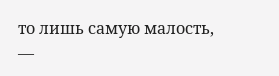то лишь самую малость, —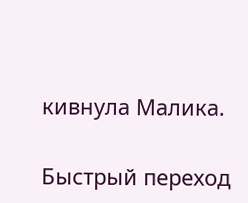кивнула Малика.

Быстрый переход